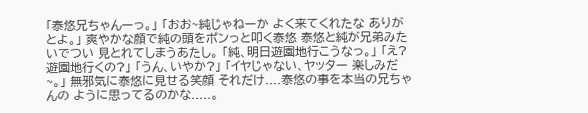「泰悠兄ちゃんーっ。」 「おお~純じゃねーか よく来てくれたな ありがとよ。」 爽やかな顔で純の頭をポンっと叩く泰悠 泰悠と純が兄弟みたいでつい 見とれてしまうあたし。 「純、明日遊園地行こうなっ。」 「え?遊園地行くの?」 「うん、いやか?」 「イヤじゃない、ヤッター 楽しみだ~。」 無邪気に泰悠に見せる笑顔 それだけ....泰悠の事を本当の兄ちゃんの ように思ってるのかな.....。